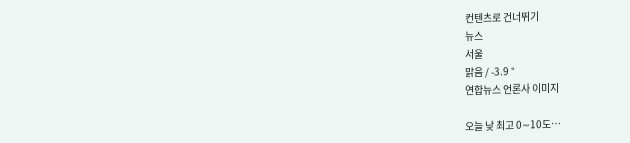컨텐츠로 건너뛰기
뉴스
서울
맑음 / -3.9 °
연합뉴스 언론사 이미지

오늘 낮 최고 0∼10도…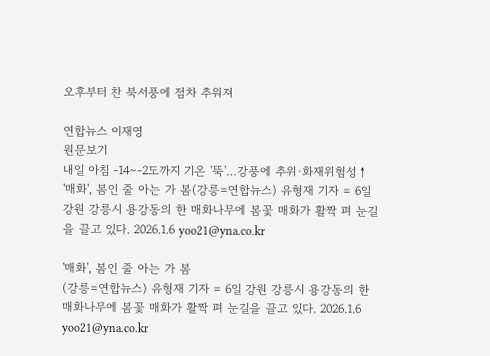오후부터 찬 북서풍에 점차 추워져

연합뉴스 이재영
원문보기
내일 아침 -14∼-2도까지 기온 '뚝'…강풍에 추위·화재위험성↑
'매화', 봄인 줄 아는 가 봄(강릉=연합뉴스) 유형재 기자 = 6일 강원 강릉시 용강동의 한 매화나무에 봄꽃 매화가 활짝 펴 눈길을 끌고 있다. 2026.1.6 yoo21@yna.co.kr

'매화', 봄인 줄 아는 가 봄
(강릉=연합뉴스) 유형재 기자 = 6일 강원 강릉시 용강동의 한 매화나무에 봄꽃 매화가 활짝 펴 눈길을 끌고 있다. 2026.1.6 yoo21@yna.co.kr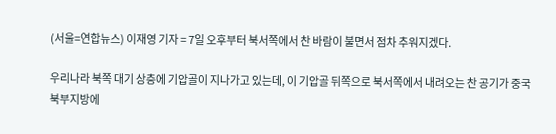(서울=연합뉴스) 이재영 기자 = 7일 오후부터 북서쪽에서 찬 바람이 불면서 점차 추워지겠다.

우리나라 북쪽 대기 상층에 기압골이 지나가고 있는데, 이 기압골 뒤쪽으로 북서쪽에서 내려오는 찬 공기가 중국 북부지방에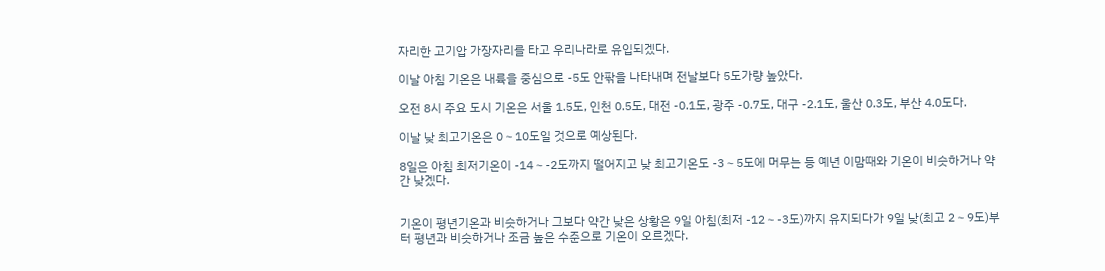자리한 고기압 가장자리를 타고 우리나라로 유입되겠다.

이날 아침 기온은 내륙을 중심으로 -5도 안팎을 나타내며 전날보다 5도가량 높았다.

오전 8시 주요 도시 기온은 서울 1.5도, 인천 0.5도, 대전 -0.1도, 광주 -0.7도, 대구 -2.1도, 울산 0.3도, 부산 4.0도다.

이날 낮 최고기온은 0∼10도일 것으로 예상된다.

8일은 아침 최저기온이 -14∼-2도까지 떨어지고 낮 최고기온도 -3∼5도에 머무는 등 예년 이맘때와 기온이 비슷하거나 약간 낮겠다.


기온이 평년기온과 비슷하거나 그보다 약간 낮은 상황은 9일 아침(최저 -12∼-3도)까지 유지되다가 9일 낮(최고 2∼9도)부터 평년과 비슷하거나 조금 높은 수준으로 기온이 오르겠다.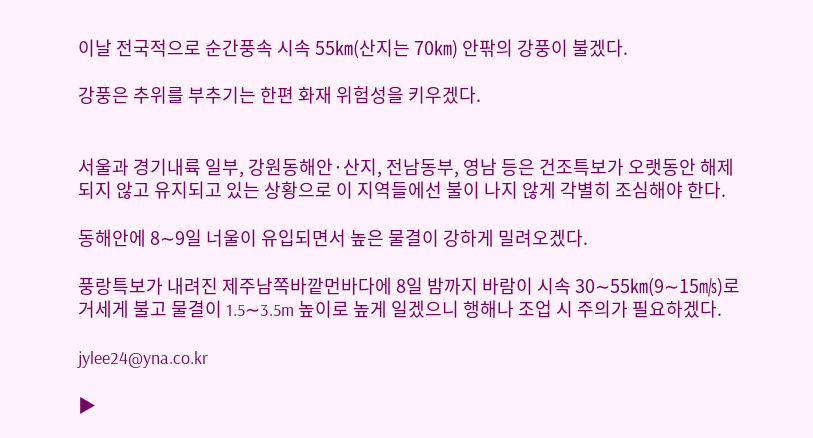이날 전국적으로 순간풍속 시속 55㎞(산지는 70㎞) 안팎의 강풍이 불겠다.

강풍은 추위를 부추기는 한편 화재 위험성을 키우겠다.


서울과 경기내륙 일부, 강원동해안·산지, 전남동부, 영남 등은 건조특보가 오랫동안 해제되지 않고 유지되고 있는 상황으로 이 지역들에선 불이 나지 않게 각별히 조심해야 한다.

동해안에 8∼9일 너울이 유입되면서 높은 물결이 강하게 밀려오겠다.

풍랑특보가 내려진 제주남쪽바깥먼바다에 8일 밤까지 바람이 시속 30∼55㎞(9∼15㎧)로 거세게 불고 물결이 1.5∼3.5m 높이로 높게 일겠으니 행해나 조업 시 주의가 필요하겠다.

jylee24@yna.co.kr

▶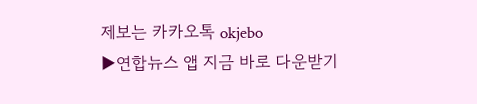제보는 카카오톡 okjebo
▶연합뉴스 앱 지금 바로 다운받기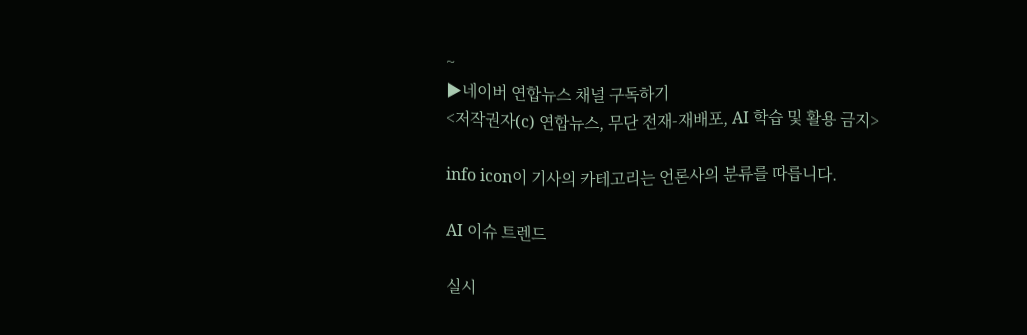~
▶네이버 연합뉴스 채널 구독하기
<저작권자(c) 연합뉴스, 무단 전재-재배포, AI 학습 및 활용 금지>

info icon이 기사의 카테고리는 언론사의 분류를 따릅니다.

AI 이슈 트렌드

실시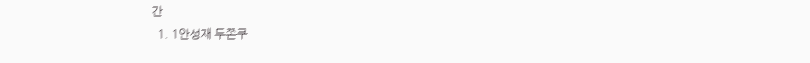간
  1. 1안성재 두쫀쿠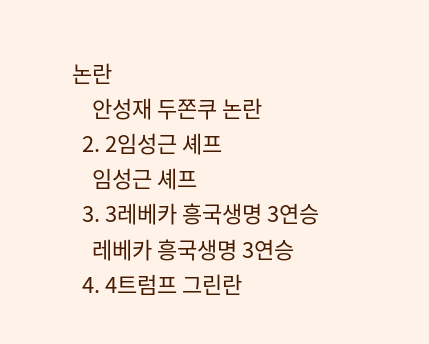논란
    안성재 두쫀쿠 논란
  2. 2임성근 셰프
    임성근 셰프
  3. 3레베카 흥국생명 3연승
    레베카 흥국생명 3연승
  4. 4트럼프 그린란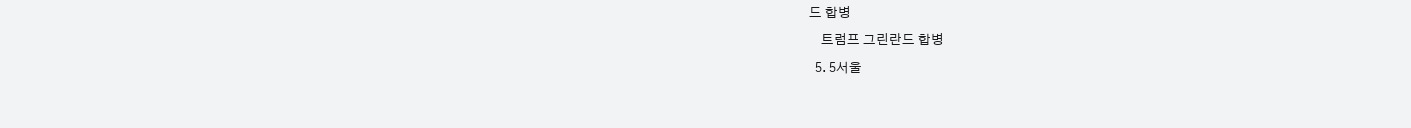드 합병
    트럼프 그린란드 합병
  5. 5서울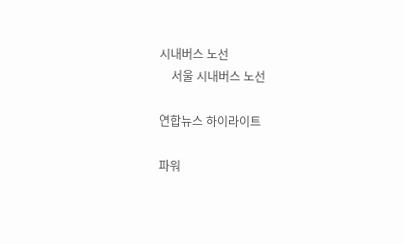시내버스 노선
    서울 시내버스 노선

연합뉴스 하이라이트

파워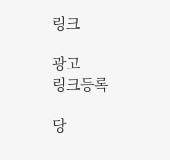링크

광고
링크등록

당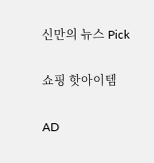신만의 뉴스 Pick

쇼핑 핫아이템

AD